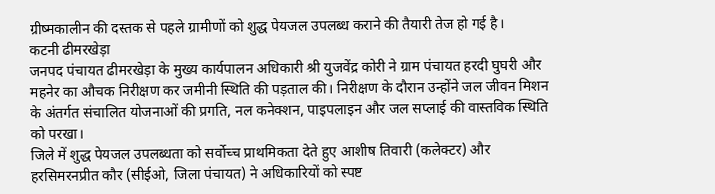ग्रीष्मकालीन की दस्तक से पहले ग्रामीणों को शुद्ध पेयजल उपलब्ध कराने की तैयारी तेज हो गई है।
कटनी ढीमरखेड़ा
जनपद पंचायत ढीमरखेड़ा के मुख्य कार्यपालन अधिकारी श्री युजवेंद्र कोरी ने ग्राम पंचायत हरदी घुघरी और महनेर का औचक निरीक्षण कर जमीनी स्थिति की पड़ताल की। निरीक्षण के दौरान उन्होंने जल जीवन मिशन के अंतर्गत संचालित योजनाओं की प्रगति, नल कनेक्शन, पाइपलाइन और जल सप्लाई की वास्तविक स्थिति को परखा।
जिले में शुद्ध पेयजल उपलब्धता को सर्वोच्च प्राथमिकता देते हुए आशीष तिवारी (कलेक्टर) और हरसिमरनप्रीत कौर (सीईओ, जिला पंचायत) ने अधिकारियों को स्पष्ट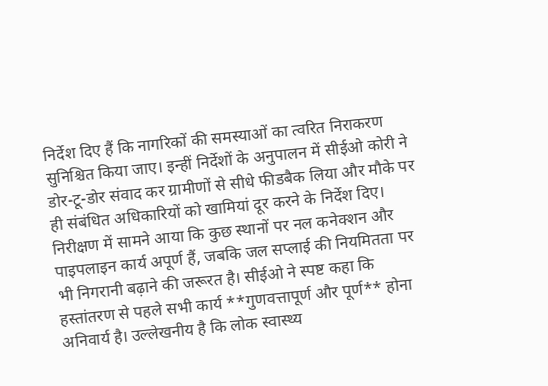निर्देश दिए हैं कि नागरिकों की समस्याओं का त्वरित निराकरण सुनिश्चित किया जाए। इन्हीं निर्देशों के अनुपालन में सीईओ कोरी ने डोर-टू-डोर संवाद कर ग्रामीणों से सीधे फीडबैक लिया और मौके पर ही संबंधित अधिकारियों को खामियां दूर करने के निर्देश दिए।
निरीक्षण में सामने आया कि कुछ स्थानों पर नल कनेक्शन और पाइपलाइन कार्य अपूर्ण हैं, जबकि जल सप्लाई की नियमितता पर भी निगरानी बढ़ाने की जरूरत है। सीईओ ने स्पष्ट कहा कि हस्तांतरण से पहले सभी कार्य **गुणवत्तापूर्ण और पूर्ण** होना अनिवार्य है। उल्लेखनीय है कि लोक स्वास्थ्य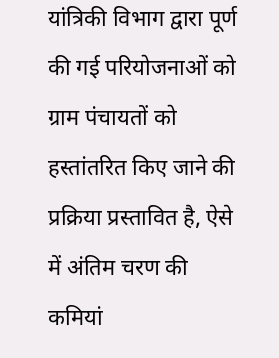यांत्रिकी विभाग द्वारा पूर्ण की गई परियोजनाओं को ग्राम पंचायतों को हस्तांतरित किए जाने की प्रक्रिया प्रस्तावित है, ऐसे में अंतिम चरण की कमियां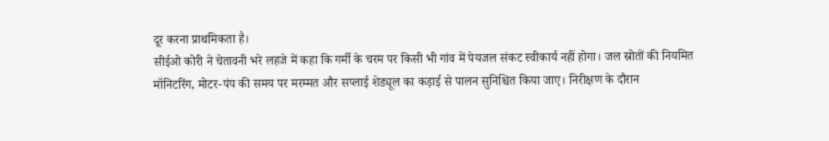दूर करना प्राथमिकता है।
सीईओ कोरी ने चेतावनी भरे लहजे में कहा कि गर्मी के चरम पर किसी भी गांव में पेयजल संकट स्वीकार्य नहीं होगा। जल स्रोतों की नियमित मॉनिटरिंग, मोटर-पंप की समय पर मरम्मत और सप्लाई शेड्यूल का कड़ाई से पालन सुनिश्चित किया जाए। निरीक्षण के दौरान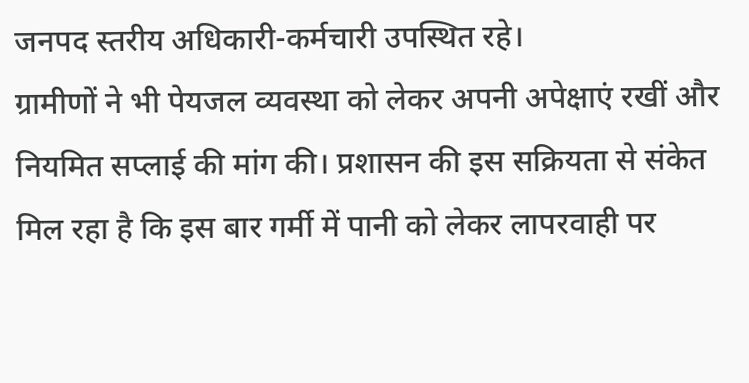जनपद स्तरीय अधिकारी-कर्मचारी उपस्थित रहे।
ग्रामीणों ने भी पेयजल व्यवस्था को लेकर अपनी अपेक्षाएं रखीं और नियमित सप्लाई की मांग की। प्रशासन की इस सक्रियता से संकेत मिल रहा है कि इस बार गर्मी में पानी को लेकर लापरवाही पर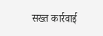सख्त कार्रवाई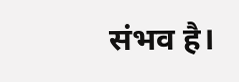संभव है।